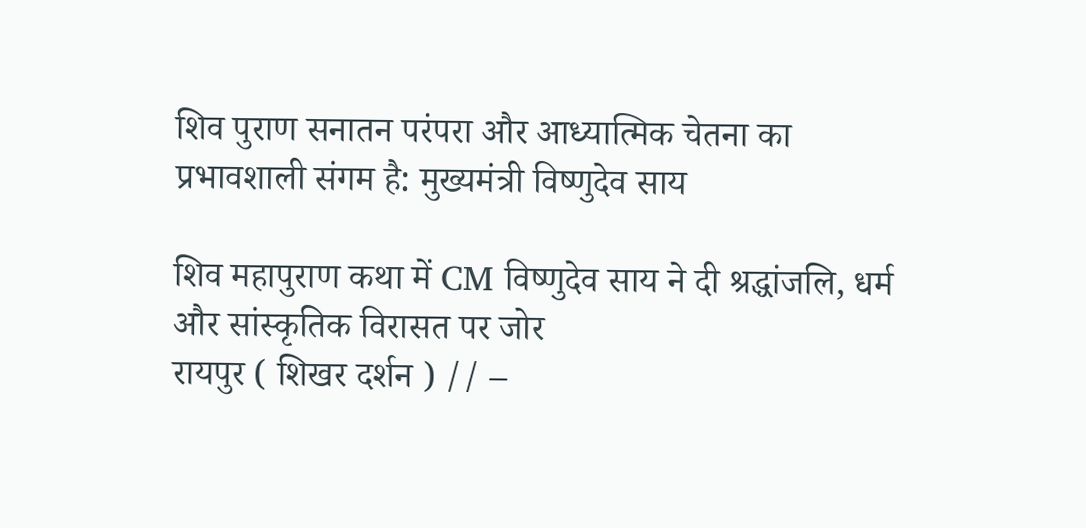शिव पुराण सनातन परंपरा और आध्यात्मिक चेतना का प्रभावशाली संगम है: मुख्यमंत्री विष्णुदेव साय

शिव महापुराण कथा में CM विष्णुदेव साय ने दी श्रद्धांजलि, धर्म और सांस्कृतिक विरासत पर जोर
रायपुर ( शिखर दर्शन ) // –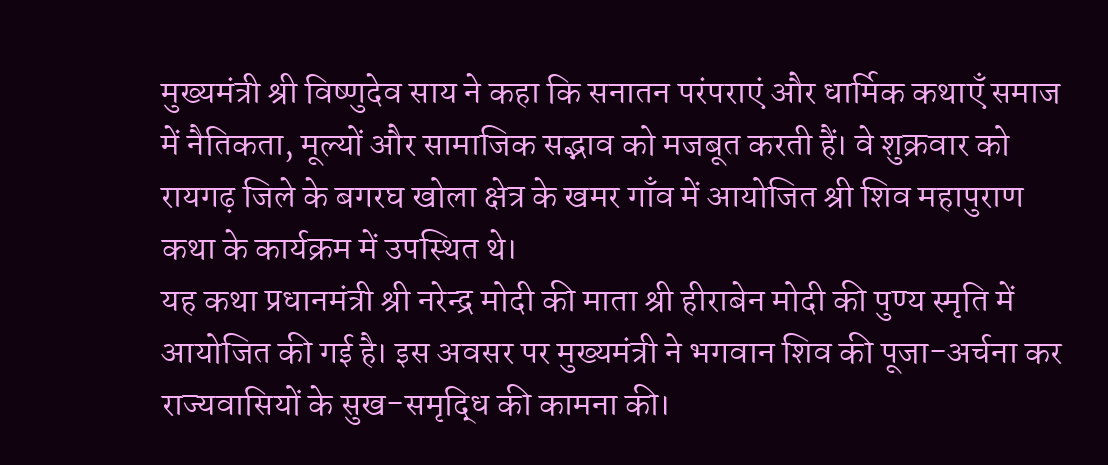मुख्यमंत्री श्री विष्णुदेव साय ने कहा कि सनातन परंपराएं और धार्मिक कथाएँ समाज में नैतिकता, मूल्यों और सामाजिक सद्भाव को मजबूत करती हैं। वे शुक्रवार को रायगढ़ जिले के बगरघ खोला क्षेत्र के खमर गाँव में आयोजित श्री शिव महापुराण कथा के कार्यक्रम में उपस्थित थे।
यह कथा प्रधानमंत्री श्री नरेन्द्र मोदी की माता श्री हीराबेन मोदी की पुण्य स्मृति में आयोजित की गई है। इस अवसर पर मुख्यमंत्री ने भगवान शिव की पूजा-अर्चना कर राज्यवासियों के सुख-समृद्धि की कामना की।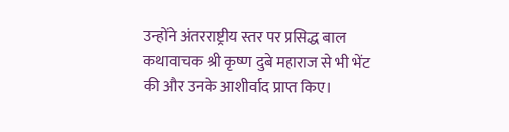उन्होंने अंतरराष्ट्रीय स्तर पर प्रसिद्ध बाल कथावाचक श्री कृष्ण दुबे महाराज से भी भेंट की और उनके आशीर्वाद प्राप्त किए।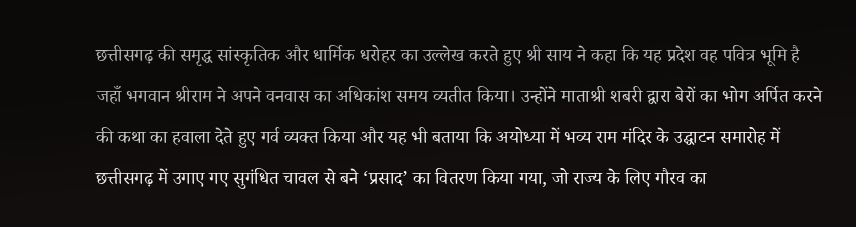छत्तीसगढ़ की समृद्ध सांस्कृतिक और धार्मिक धरोहर का उल्लेख करते हुए श्री साय ने कहा कि यह प्रदेश वह पवित्र भूमि है जहाँ भगवान श्रीराम ने अपने वनवास का अधिकांश समय व्यतीत किया। उन्होंने माताश्री शबरी द्वारा बेरों का भोग अर्पित करने की कथा का हवाला देते हुए गर्व व्यक्त किया और यह भी बताया कि अयोध्या में भव्य राम मंदिर के उद्घाटन समारोह में छत्तीसगढ़ में उगाए गए सुगंधित चावल से बने ‘प्रसाद’ का वितरण किया गया, जो राज्य के लिए गौरव का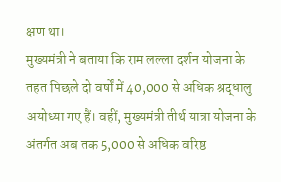क्षण था।
मुख्यमंत्री ने बताया कि राम लल्ला दर्शन योजना के तहत पिछले दो वर्षों में 40,000 से अधिक श्रद्धालु अयोध्या गए हैं। वहीं, मुख्यमंत्री तीर्थ यात्रा योजना के अंतर्गत अब तक 5,000 से अधिक वरिष्ठ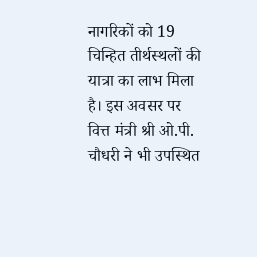नागरिकों को 19 चिन्हित तीर्थस्थलों की यात्रा का लाभ मिला है। इस अवसर पर वित्त मंत्री श्री ओ.पी. चौधरी ने भी उपस्थित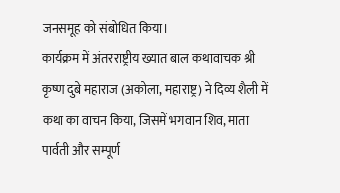जनसमूह को संबोधित किया।
कार्यक्रम में अंतरराष्ट्रीय ख्यात बाल कथावाचक श्री कृष्ण दुबे महाराज (अकोला, महाराष्ट्र) ने दिव्य शैली में कथा का वाचन किया, जिसमें भगवान शिव, माता पार्वती और सम्पूर्ण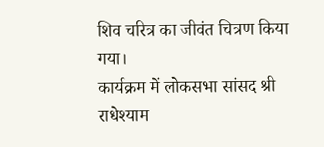शिव चरित्र का जीवंत चित्रण किया गया।
कार्यक्रम में लोकसभा सांसद श्री राधेश्याम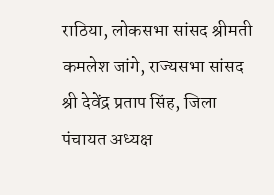राठिया, लोकसभा सांसद श्रीमती कमलेश जांगे, राज्यसभा सांसद श्री देवेंद्र प्रताप सिंह, जिला पंचायत अध्यक्ष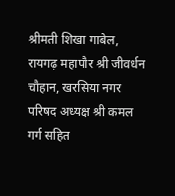श्रीमती शिखा गाबेल, रायगढ़ महापौर श्री जीवर्धन चौहान, खरसिया नगर परिषद अध्यक्ष श्री कमल गर्ग सहित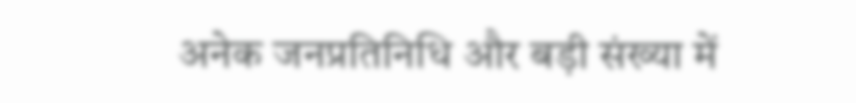अनेक जनप्रतिनिधि और बड़ी संख्या में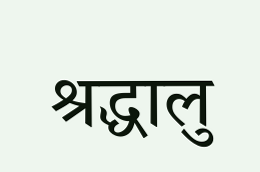श्रद्धालु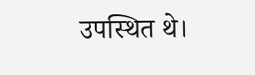उपस्थित थे।